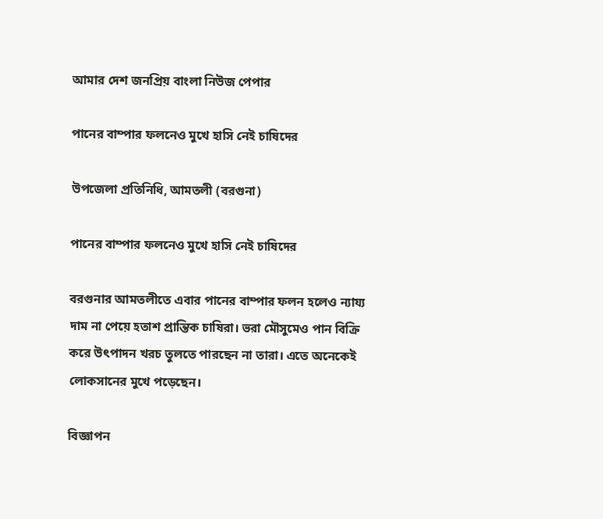আমার দেশ জনপ্রিয় বাংলা নিউজ পেপার

পানের বাম্পার ফলনেও মুখে হাসি নেই চাষিদের

উপজেলা প্রতিনিধি, আমতলী (বরগুনা)

পানের বাম্পার ফলনেও মুখে হাসি নেই চাষিদের

বরগুনার আমতলীতে এবার পানের বাম্পার ফলন হলেও ন্যায্য দাম না পেয়ে হতাশ প্রান্তিক চাষিরা। ভরা মৌসুমেও পান বিক্রি করে উৎপাদন খরচ তুলতে পারছেন না তারা। এতে অনেকেই লোকসানের মুখে পড়েছেন।

বিজ্ঞাপন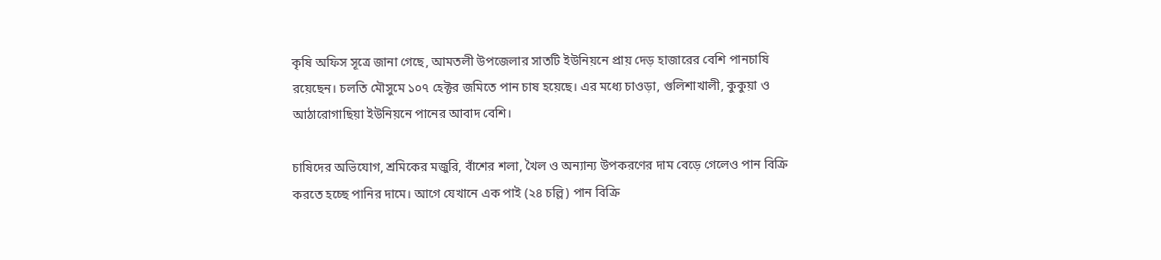কৃষি অফিস সূত্রে জানা গেছে, আমতলী উপজেলার সাতটি ইউনিয়নে প্রায় দেড় হাজারের বেশি পানচাষি রয়েছেন। চলতি মৌসুমে ১০৭ হেক্টর জমিতে পান চাষ হয়েছে। এর মধ্যে চাওড়া, গুলিশাখালী, কুকুয়া ও আঠারোগাছিয়া ইউনিয়নে পানের আবাদ বেশি।

চাষিদের অভিযোগ, শ্রমিকের মজুরি, বাঁশের শলা, খৈল ও অন্যান্য উপকরণের দাম বেড়ে গেলেও পান বিক্রি করতে হচ্ছে পানির দামে। আগে যেখানে এক পাই (২৪ চল্লি) পান বিক্রি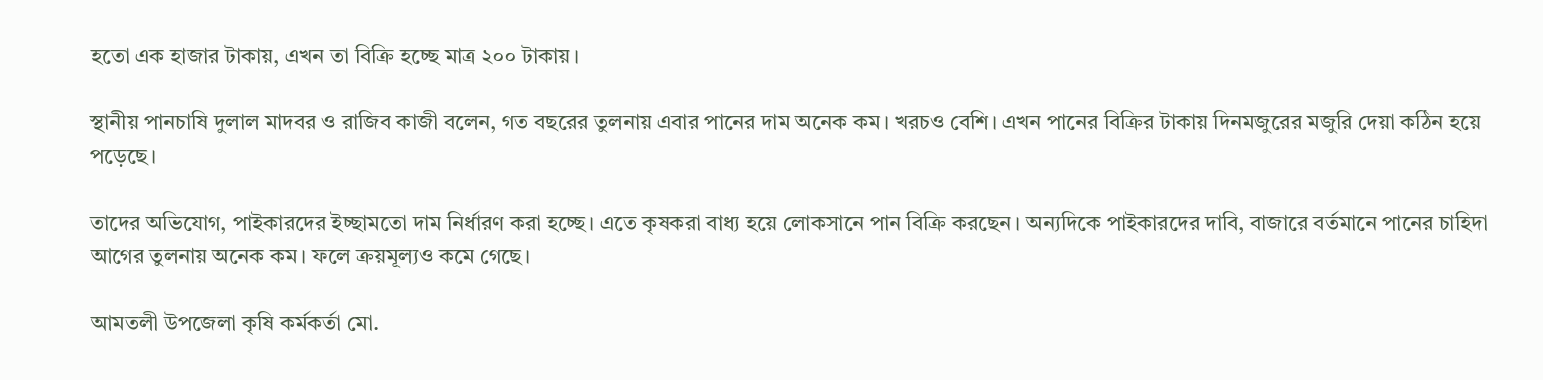হতো এক হাজার টাকায়, এখন তা বিক্রি হচ্ছে মাত্র ২০০ টাকায়।

স্থানীয় পানচাষি দুলাল মাদবর ও রাজিব কাজী বলেন, গত বছরের তুলনায় এবার পানের দাম অনেক কম। খরচও বেশি। এখন পানের বিক্রির টাকায় দিনমজুরের মজুরি দেয়া কঠিন হয়ে পড়েছে।

তাদের অভিযোগ, পাইকারদের ইচ্ছামতো দাম নির্ধারণ করা হচ্ছে। এতে কৃষকরা বাধ্য হয়ে লোকসানে পান বিক্রি করছেন। অন্যদিকে পাইকারদের দাবি, বাজারে বর্তমানে পানের চাহিদা আগের তুলনায় অনেক কম। ফলে ক্রয়মূল্যও কমে গেছে।

আমতলী উপজেলা কৃষি কর্মকর্তা মো.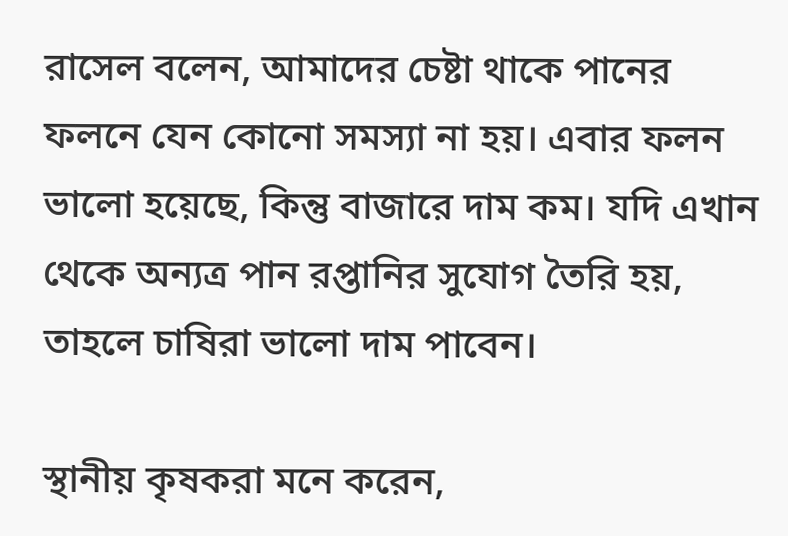রাসেল বলেন, আমাদের চেষ্টা থাকে পানের ফলনে যেন কোনো সমস্যা না হয়। এবার ফলন ভালো হয়েছে, কিন্তু বাজারে দাম কম। যদি এখান থেকে অন্যত্র পান রপ্তানির সুযোগ তৈরি হয়, তাহলে চাষিরা ভালো দাম পাবেন।

স্থানীয় কৃষকরা মনে করেন,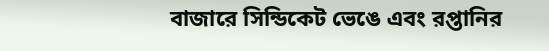বাজারে সিন্ডিকেট ভেঙে এবং রপ্তানির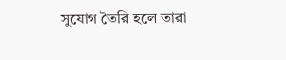সুযোগ তৈরি হলে তারা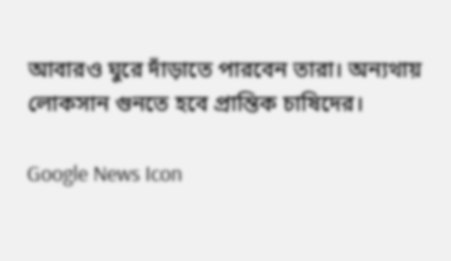আবারও ঘুরে দাঁড়াতে পারবেন তারা। অন্যথায় লোকসান গুনতে হবে প্রান্তিক চাষিদের।

Google News Icon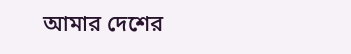আমার দেশের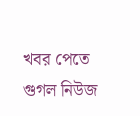খবর পেতে গুগল নিউজ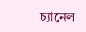চ্যানেল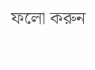ফলো করুন